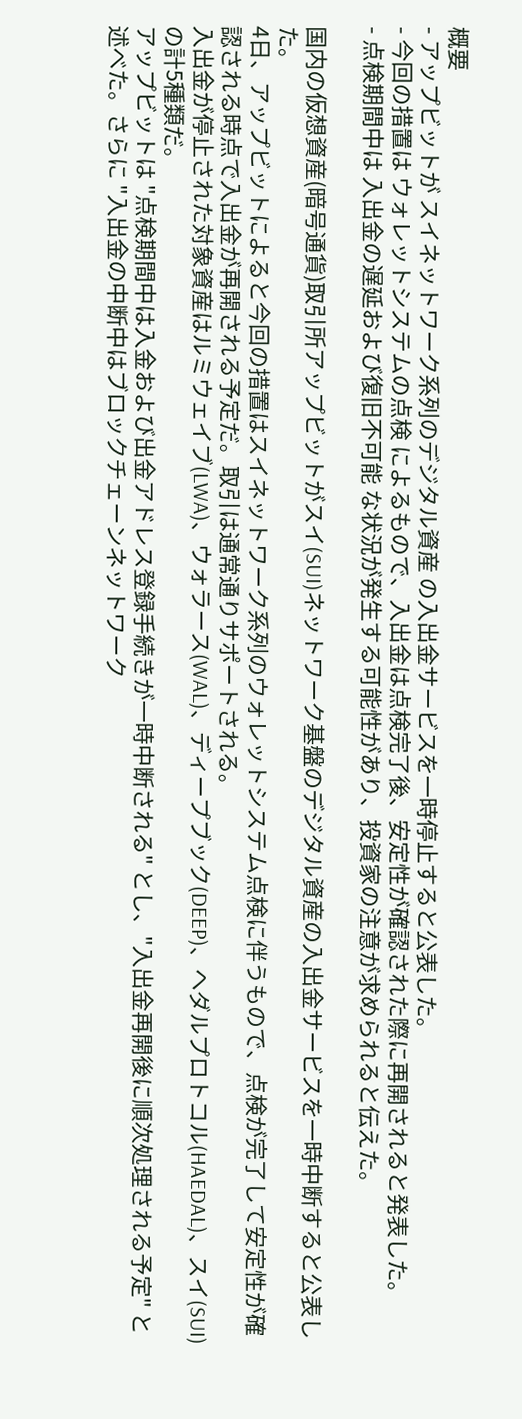概要
- アップビットが スイネットワーク系列のデジタル資産 の入出金サービスを一時停止すると公表した。
- 今回の措置は ウォレットシステムの点検 によるもので、入出金は点検完了後、安定性が確認された際に再開されると発表した。
- 点検期間中は 入出金の遅延および復旧不可能 な状況が発生する可能性があり、投資家の注意が求められると伝えた。

国内の仮想資産(暗号通貨)取引所アップビットがスイ(SUI)ネットワーク基盤のデジタル資産の入出金サービスを一時中断すると公表した。
4日、アップビットによると今回の措置はスイネットワーク系列のウォレットシステム点検に伴うもので、点検が完了して安定性が確認される時点で入出金が再開される予定だ。取引は通常通りサポートされる。
入出金が停止された対象資産はルミウェイブ(LWA)、ウォラース(WAL)、ディープブック(DEEP)、ヘダルプロトコル(HAEDAL)、スイ(SUI)の計5種類だ。
アップビットは "点検期間中は入金および出金アドレス登録手続きが一時中断される" とし、"入出金再開後に順次処理される予定" と述べた。さらに "入出金の中断中はブロックチェーンネットワーク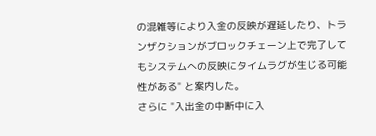の混雑等により入金の反映が遅延したり、トランザクションがブロックチェーン上で完了してもシステムへの反映にタイムラグが生じる可能性がある" と案内した。
さらに "入出金の中断中に入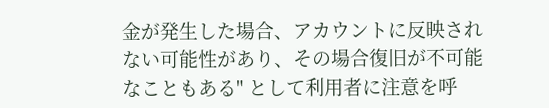金が発生した場合、アカウントに反映されない可能性があり、その場合復旧が不可能なこともある" として利用者に注意を呼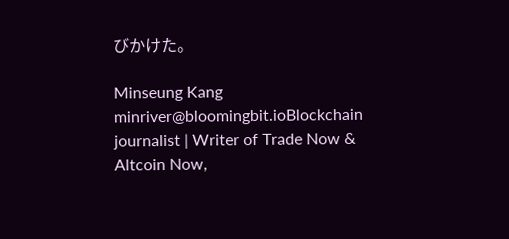びかけた。

Minseung Kang
minriver@bloomingbit.ioBlockchain journalist | Writer of Trade Now & Altcoin Now,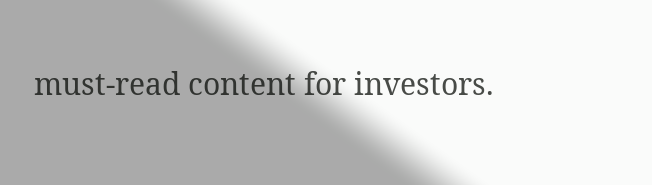must-read content for investors.